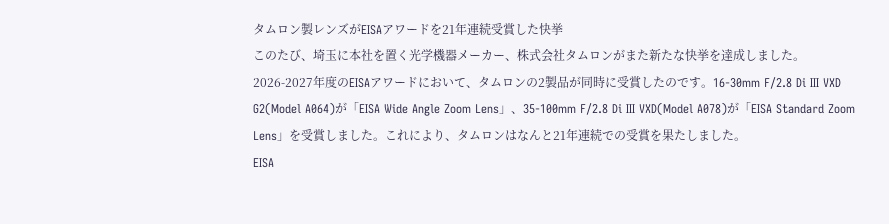タムロン製レンズがEISAアワードを21年連続受賞した快挙
このたび、埼玉に本社を置く光学機器メーカー、株式会社タムロンがまた新たな快挙を達成しました。2026-2027年度のEISAアワードにおいて、タムロンの2製品が同時に受賞したのです。16-30mm F/2.8 Di III VXD G2(Model A064)が「EISA Wide Angle Zoom Lens」、35-100mm F/2.8 Di III VXD(Model A078)が「EISA Standard Zoom Lens」を受賞しました。これにより、タムロンはなんと21年連続での受賞を果たしました。
EISA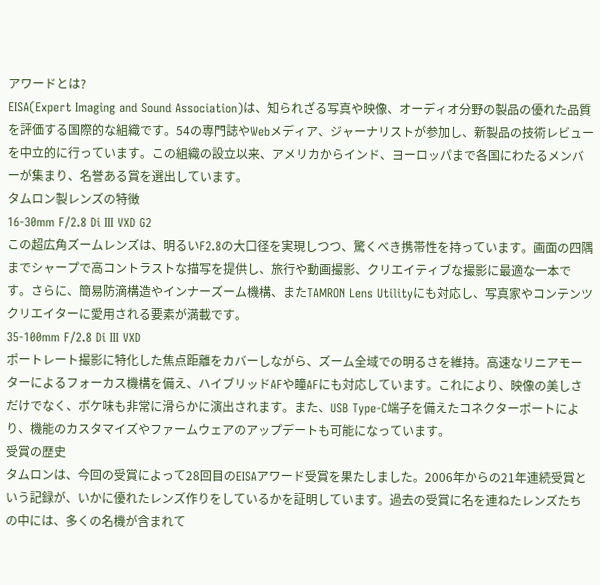アワードとは?
EISA(Expert Imaging and Sound Association)は、知られざる写真や映像、オーディオ分野の製品の優れた品質を評価する国際的な組織です。54の専門誌やWebメディア、ジャーナリストが参加し、新製品の技術レビューを中立的に行っています。この組織の設立以来、アメリカからインド、ヨーロッパまで各国にわたるメンバーが集まり、名誉ある賞を選出しています。
タムロン製レンズの特徴
16-30mm F/2.8 Di III VXD G2
この超広角ズームレンズは、明るいF2.8の大口径を実現しつつ、驚くべき携帯性を持っています。画面の四隅までシャープで高コントラストな描写を提供し、旅行や動画撮影、クリエイティブな撮影に最適な一本です。さらに、簡易防滴構造やインナーズーム機構、またTAMRON Lens Utilityにも対応し、写真家やコンテンツクリエイターに愛用される要素が満載です。
35-100mm F/2.8 Di III VXD
ポートレート撮影に特化した焦点距離をカバーしながら、ズーム全域での明るさを維持。高速なリニアモーターによるフォーカス機構を備え、ハイブリッドAFや瞳AFにも対応しています。これにより、映像の美しさだけでなく、ボケ味も非常に滑らかに演出されます。また、USB Type-C端子を備えたコネクターポートにより、機能のカスタマイズやファームウェアのアップデートも可能になっています。
受賞の歴史
タムロンは、今回の受賞によって28回目のEISAアワード受賞を果たしました。2006年からの21年連続受賞という記録が、いかに優れたレンズ作りをしているかを証明しています。過去の受賞に名を連ねたレンズたちの中には、多くの名機が含まれて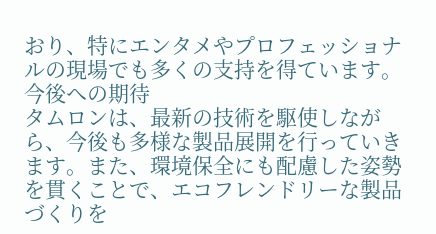おり、特にエンタメやプロフェッショナルの現場でも多くの支持を得ています。
今後への期待
タムロンは、最新の技術を駆使しながら、今後も多様な製品展開を行っていきます。また、環境保全にも配慮した姿勢を貫くことで、エコフレンドリーな製品づくりを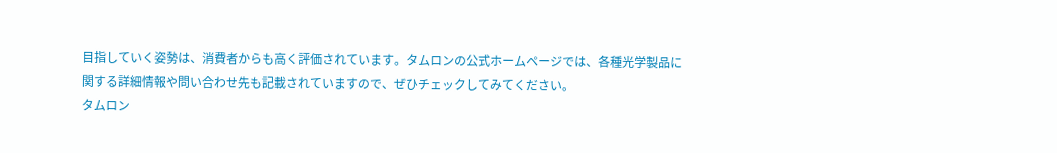目指していく姿勢は、消費者からも高く評価されています。タムロンの公式ホームページでは、各種光学製品に関する詳細情報や問い合わせ先も記載されていますので、ぜひチェックしてみてください。
タムロン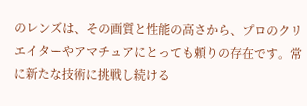のレンズは、その画質と性能の高さから、プロのクリエイターやアマチュアにとっても頼りの存在です。常に新たな技術に挑戦し続ける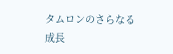タムロンのさらなる成長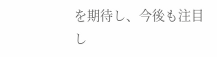を期待し、今後も注目し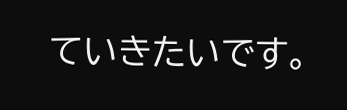ていきたいです。